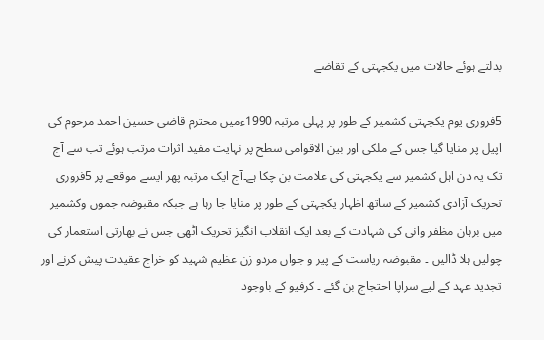بدلتے ہوئے حالات میں یکجہتی کے تقاضے

5فروری یوم یکجہتی کشمیر کے طور پر پہلی مرتبہ 1990ءمیں محترم قاضی حسین احمد مرحوم کی اپیل پر منایا گیا جس کے ملکی اور بین الاقوامی سطح پر نہایت مفید اثرات مرتب ہوئے تب سے آج تک یہ دن اہل کشمیر سے یکجہتی کی علامت بن چکا ہے۔آج ایک مرتبہ پھر ایسے موقعے پر 5فروری تحریک آزادی کشمیر کے ساتھ اظہار یکجہتی کے طور پر منایا جا رہا ہے جبکہ مقبوضہ جموں وکشمیر میں برہان مظفر وانی کی شہادت کے بعد ایک انقلاب انگیز تحریک اٹھی جس نے بھارتی استعمار کی چولیں ہلا ڈالیں ۔ مقبوضہ ریاست کے پیر و جواں مردو زن عظیم شہید کو خراج عقیدت پیش کرنے اور تجدید عہد کے لیے سراپا احتجاج بن گئے ۔ کرفیو کے باوجود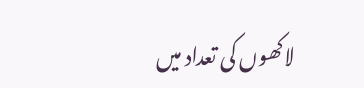لاکھوں کی تعداد میں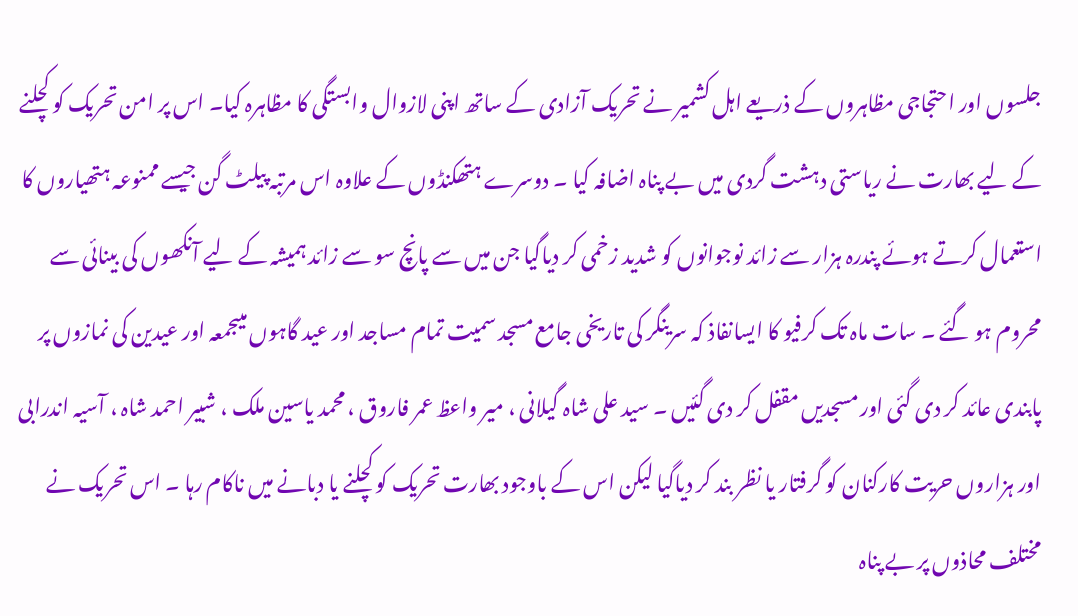جلسوں اور احتجاجی مظاہروں کے ذریعے اہل کشمیر نے تحریک آزادی کے ساتھ اپنی لازوال وابستگی کا مظاہرہ کیا۔ اس پر امن تحریک کو کچلنے کے لیے بھارت نے ریاستی دہشت گردی میں بے پناہ اضافہ کیا ۔ دوسرے ہتھکنڈوں کے علاوہ اس مرتبہ پیلٹ گن جیسے ممنوعہ ہتھیاروں کا استعمال کرتے ہوئے پندرہ ہزار سے زائد نوجوانوں کو شدید زخمی کر دیاگیا جن میں سے پانچ سو سے زائد ہمیشہ کے لیے آنکھوں کی بینائی سے محروم ہو گئے ۔ سات ماہ تک کرفیو کا ایسانفاذ کہ سرینگر کی تاریخی جامع مسجد سمیت تمام مساجد اور عید گاہوں میںجمعہ اور عیدین کی نمازوں پر پابندی عائد کر دی گئی اور مسجدیں مقفل کر دی گئیں ۔ سید علی شاہ گیلانی ، میر واعظ عمر فاروق ، محمد یاسین ملک ، شبیر احمد شاہ ، آسیہ اندرابی اور ہزاروں حریت کارکنان کو گرفتار یا نظر بند کر دیاگیا لیکن اس کے باوجود بھارت تحریک کو کچلنے یا دبانے میں ناکام رہا ۔ اس تحریک نے مختلف محاذوں پر بے پناہ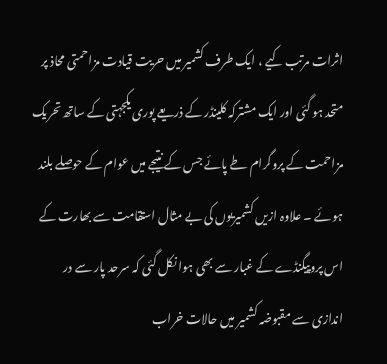اثرات مرتب کیے ، ایک طرف کشمیر میں حریت قیادت مزاحمتی محاذ پر متحد ہو گئی اور ایک مشترکہ کلینڈر کے ذریعے پوری یکجہتی کے ساتھ تحریک مزاحمت کے پروگرام طے پائے جس کے نتیجے میں عوام کے حوصلے بلند ہوئے ۔ علاوہ ازیں کشمیریوں کی بے مثال استقامت سے بھارت کے اس پروپیگنڈے کے غبار سے بھی ہوا نکل گئی کہ سرحد پار سے در اندازی سے مقبوضہ کشمیر میں حالات خراب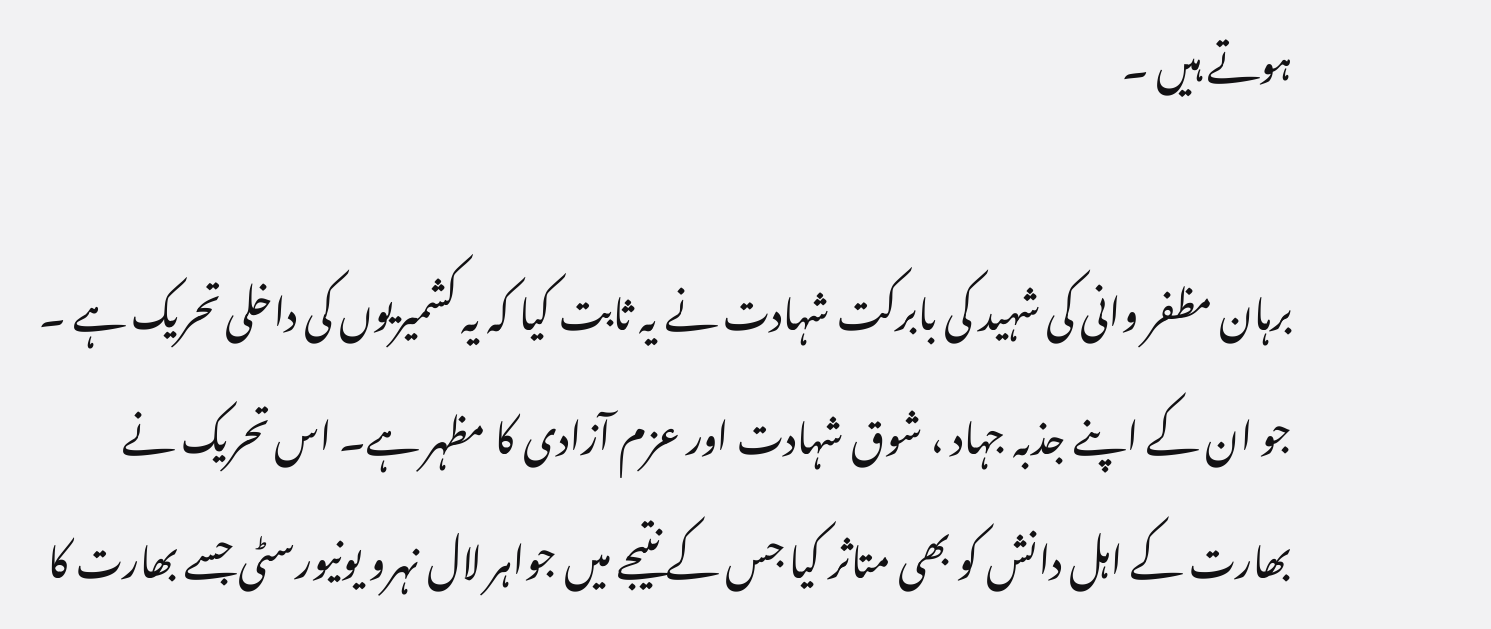ہوتے ہیں ۔

برہان مظفر وانی کی شہید کی بابرکت شہادت نے یہ ثابت کیا کہ یہ کشمیریوں کی داخلی تحریک ہے ۔ جو ان کے اپنے جذبہ جہاد ، شوق شہادت اور عزم آزادی کا مظہر ہے۔ اس تحریک نے بھارت کے اہل دانش کو بھی متاثر کیا جس کے نتیجے میں جواہر لال نہرو یونیورسٹی جسے بھارت کا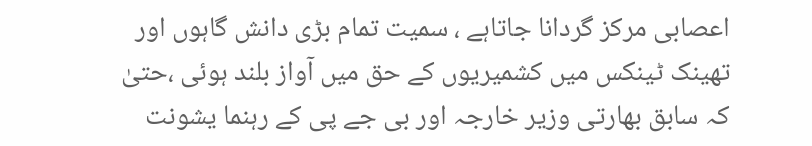اعصابی مرکز گردانا جاتاہے ، سمیت تمام بڑی دانش گاہوں اور تھینک ٹینکس میں کشمیریوں کے حق میں آواز بلند ہوئی ،حتیٰ کہ سابق بھارتی وزیر خارجہ اور بی جے پی کے رہنما یشونت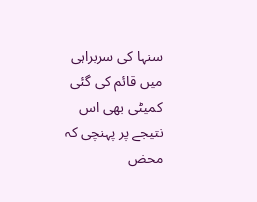سنہا کی سربراہی میں قائم کی گئی کمیٹی بھی اس نتیجے پر پہنچی کہ محض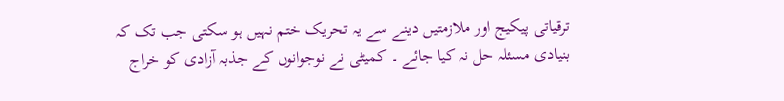ترقیاتی پیکیج اور ملازمتیں دینے سے یہ تحریک ختم نہیں ہو سکتی جب تک کہ بنیادی مسئلہ حل نہ کیا جائے ۔ کمیٹی نے نوجوانوں کے جذبہ آزادی کو خراج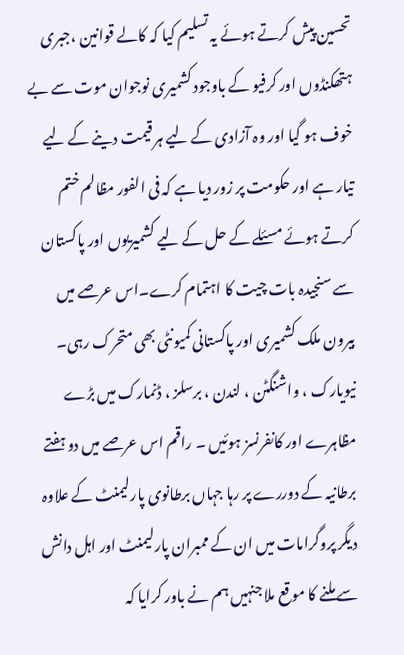تحسین پیش کرتے ہوئے یہ تسلیم کیا کہ کالے قوانین ،جبری ہتھکنڈوں اور کرفیو کے باوجود کشمیری نوجوان موت سے بے خوف ہو گیا اور وہ آزادی کے لیے ہر قیمت دینے کے لیے تیار ہے اور حکومت پر زور دیا ہے کہ فی الفور مظالم ختم کرتے ہوئے مسئلے کے حل کے لیے کشمیریوں اور پاکستان سے سنجیدہ بات چیت کا اہتمام کرے۔اس عرصے میں بیرون ملک کشمیری اور پاکستانی کمیونٹی بھی متحرک رہی۔ نیویارک ، واشنگٹن ، لندن ، برسلز ، ڈنمارک میں بڑے مظاہرے اور کانفرنسز ہوئیں ۔ راقم اس عرصے میں دو ہفتے برطانیہ کے دوررے پر رہا جہاں برطانوی پارلیمنٹ کے علاوہ دیگر پروگرامات میں ان کے ممبران پارلیمنٹ اور اہل دانش سے ملنے کا موقع ملا جنہیں ہم نے باور کرایا کہ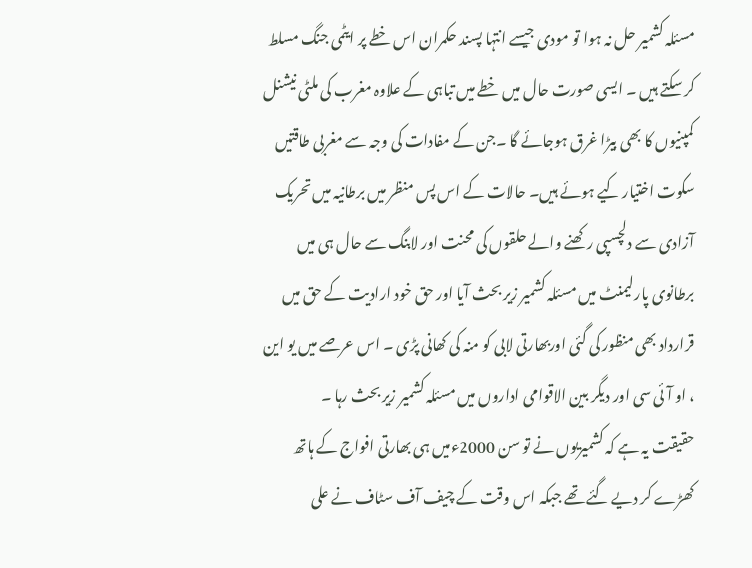مسئلہ کشمیر حل نہ ہوا تو مودی جیسے انتہا پسند حکمران اس خطے پر ایٹمی جنگ مسلط کر سکتے ہیں ۔ ایسی صورت حال میں خطے میں تباہی کے علاوہ مغرب کی ملٹی نیشنل کمپنیوں کا بھی بیڑا غرق ہوجائے گا ۔جن کے مفادات کی وجہ سے مغربی طاقتیں سکوت اختیار کیے ہوئے ہیں۔ حالات کے اس پس منظر میں برطانیہ میں تحریک آزادی سے دلچسپی رکھنے والے حلقوں کی محنت اور لابنگ سے حال ہی میں برطانوی پارلیمنٹ میں مسئلہ کشمیر زیر بحث آیا اور حق خود ارادیت کے حق میں قرارداد بھی منظور کی گئی اوربھارتی لابی کو منہ کی کھانی پڑی ۔ اس عرصے میں یو این ، او آئی سی اور دیگر بین الاقوامی اداروں میں مسئلہ کشمیر زیر بحث رہا ۔
حقیقت یہ ہے کہ کشمیریوں نے تو سن 2000ءمیں ہی بھارتی افواج کے ہاتھ کھڑے کر دیے گئے تھے جبکہ اس وقت کے چیف آف سٹاف نے علی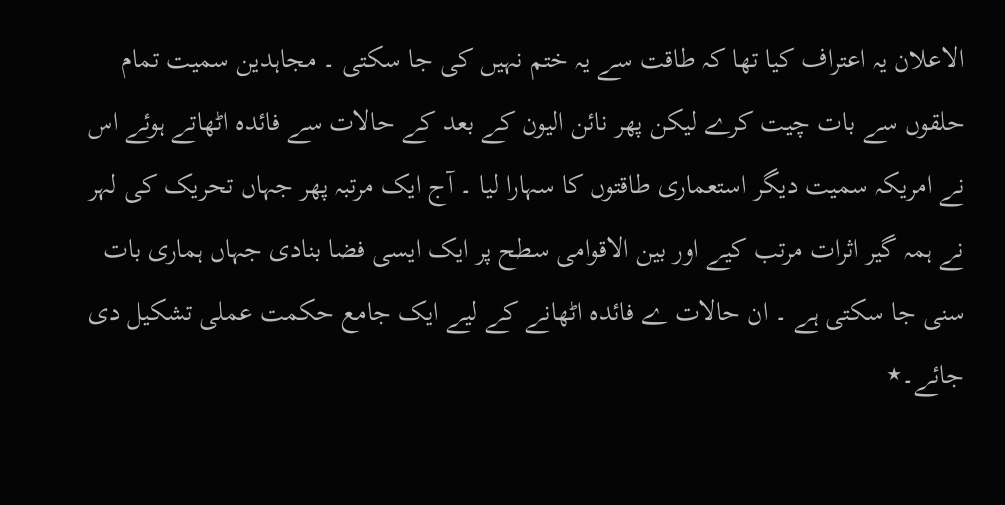الاعلان یہ اعتراف کیا تھا کہ طاقت سے یہ ختم نہیں کی جا سکتی ۔ مجاہدین سمیت تمام حلقوں سے بات چیت کرے لیکن پھر نائن الیون کے بعد کے حالات سے فائدہ اٹھاتے ہوئے اس نے امریکہ سمیت دیگر استعماری طاقتوں کا سہارا لیا ۔ آج ایک مرتبہ پھر جہاں تحریک کی لہر نے ہمہ گیر اثرات مرتب کیے اور بین الاقوامی سطح پر ایک ایسی فضا بنادی جہاں ہماری بات سنی جا سکتی ہے ۔ ان حالات ے فائدہ اٹھانے کے لیے ایک جامع حکمت عملی تشکیل دی جائے۔٭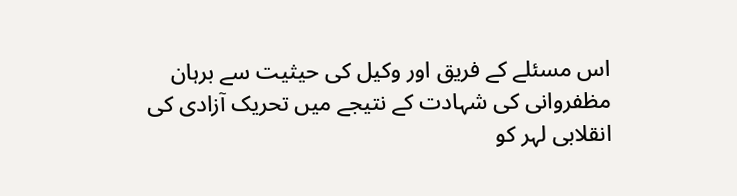اس مسئلے کے فریق اور وکیل کی حیثیت سے برہان مظفروانی کی شہادت کے نتیجے میں تحریک آزادی کی انقلابی لہر کو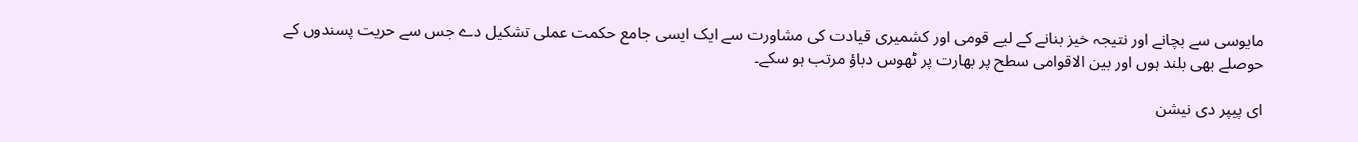مایوسی سے بچانے اور نتیجہ خیز بنانے کے لیے قومی اور کشمیری قیادت کی مشاورت سے ایک ایسی جامع حکمت عملی تشکیل دے جس سے حریت پسندوں کے حوصلے بھی بلند ہوں اور بین الاقوامی سطح پر بھارت پر ٹھوس دباؤ مرتب ہو سکے۔

ای پیپر دی نیشن